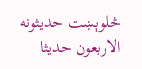څلوېښت حدیثونه
الاربعون حديثا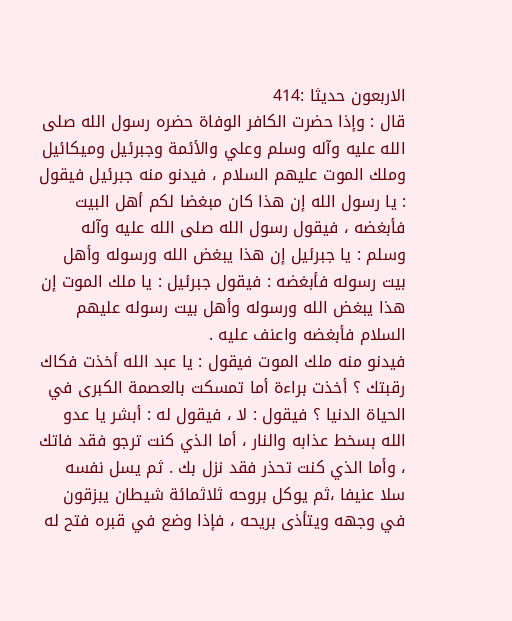الاربعون حديثا :414
قال : وإذا حضرت الكافر الوفاة حضره رسول الله صلى الله عليه وآله وسلم وعلي والأئمة وجبرئيل وميكائيل وملك الموت عليهم السلام ، فيدنو منه جبرئيل فيقول : يا رسول الله إن هذا كان مبغضا لكم أهل البيت فأبغضه ، فيقول رسول الله صلى الله عليه وآله وسلم : يا جبرئيل إن هذا يبغض الله ورسوله وأهل بيت رسوله فأبغضه : فيقول جبرئيل : يا ملك الموت إن هذا يبغض الله ورسوله وأهل بيت رسوله عليهم السلام فأبغضه واعنف عليه .
فيدنو منه ملك الموت فيقول : يا عبد الله أخذت فكاك رقبتك ؟ أخذت براءة أما تمسكت بالعصمة الكبرى في الحياة الدنيا ؟ فيقول : لا ، فيقول له : أبشر يا عدو الله بسخط عذابه والنار ، أما الذي كنت ترجو فقد فاتك ، وأما الذي كنت تحذر فقد نزل بك . ثم يسل نفسه سلا عنيفا ،ثم يوكل بروحه ثلاثمائة شيطان يبزقون في وجهه ويتأذى بريحه ، فإذا وضع في قبره فتح له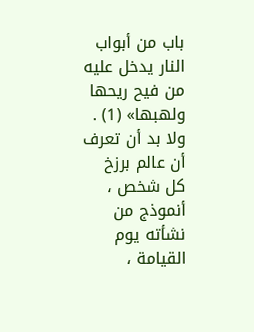باب من أبواب النار يدخل عليه من فيح ريحها ولهبها» (1) .
ولا بد أن تعرف أن عالم برزخ كل شخص ، أنموذج من نشأته يوم القيامة ،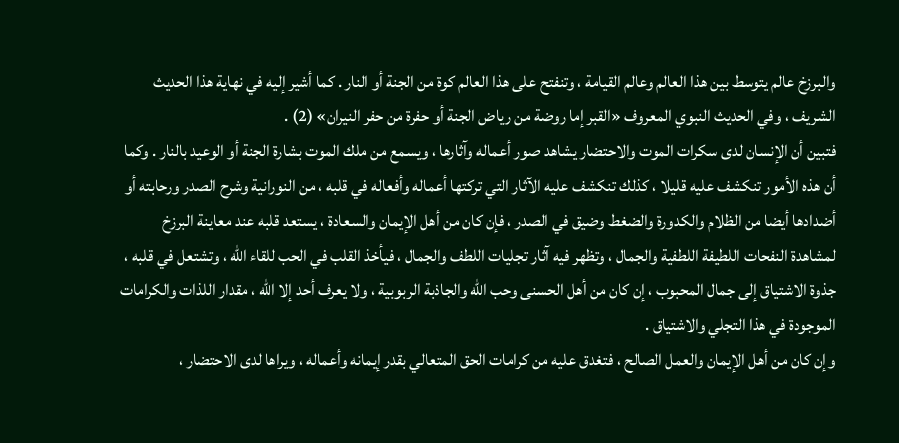والبرزخ عالم يتوسط بين هذا العالم وعالم القيامة ، وتنفتح على هذا العالم كوة من الجنة أو النار . كما أشير إليه في نهاية هذا الحديث الشريف ، وفي الحديث النبوي المعروف «القبر إما روضة من رياض الجنة أو حفرة من حفر النيران» (2) .
فتبين أن الإنسان لدى سكرات الموت والاحتضار يشاهد صور أعماله وآثارها ، ويسمع من ملك الموت بشارة الجنة أو الوعيد بالنار . وكما أن هذه الأمور تنكشف عليه قليلا ، كذلك تنكشف عليه الآثار التي تركتها أعماله وأفعاله في قلبه ، من النورانية وشرح الصدر ورحابته أو أضدادها أيضا من الظلام والكدورة والضغط وضيق في الصدر ، فإن كان من أهل الإيمان والسعادة ، يستعد قلبه عند معاينة البرزخ لمشاهدة النفحات اللطيفة اللطفية والجمال ، وتظهر فيه آثار تجليات اللطف والجمال ، فيأخذ القلب في الحب للقاء الله ، وتشتعل في قلبه ، جذوة الاشتياق إلى جمال المحبوب ، إن كان من أهل الحسنى وحب الله والجاذبة الربوبية ، ولا يعرف أحد إلا الله ، مقدار اللذات والكرامات الموجودة في هذا التجلي والاشتياق .
وإن كان من أهل الإيمان والعمل الصالح ، فتغدق عليه من كرامات الحق المتعالي بقدر إيمانه وأعماله ، ويراها لدى الاحتضار ،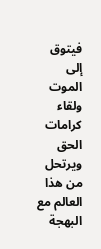فيتوق إلى الموت ولقاء كرامات الحق ويرتحل من هذا العالم مع البهجة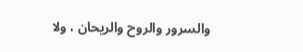والسرور والروح والريحان ، ولا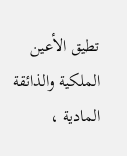تطيق الأعين الملكية والذائقة المادية ،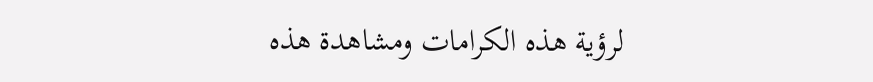لرؤية هذه الكرامات ومشاهدة هذه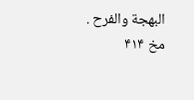البهجة والفرح .
مخ ۴۱۴